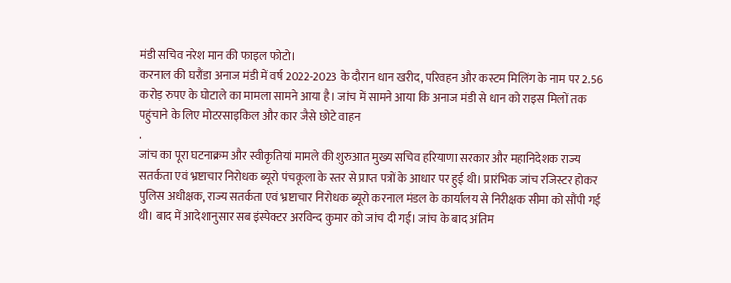मंडी सचिव नरेश मान की फाइल फोटो।
करनाल की घरौंडा अनाज मंडी में वर्ष 2022-2023 के दौरान धान खरीद, परिवहन और कस्टम मिलिंग के नाम पर 2.56 करोड़ रुपए के घोटाले का मामला सामने आया है। जांच में सामने आया कि अनाज मंडी से धान को राइस मिलों तक पहुंचाने के लिए मोटरसाइकिल और कार जैसे छोटे वाहन
.
जांच का पूरा घटनाक्रम और स्वीकृतियां मामले की शुरुआत मुख्य सचिव हरियाणा सरकार और महानिदेशक राज्य सतर्कता एवं भ्रष्टाचार निरोधक ब्यूरो पंचकूला के स्तर से प्राप्त पत्रों के आधार पर हुई थी। प्रारंभिक जांच रजिस्टर होकर पुलिस अधीक्षक, राज्य सतर्कता एवं भ्रष्टाचार निरोधक ब्यूरो करनाल मंडल के कार्यालय से निरीक्षक सीमा को सौंपी गई थी। बाद में आदेशानुसार सब इंस्पेक्टर अरविन्द कुमार को जांच दी गई। जांच के बाद अंतिम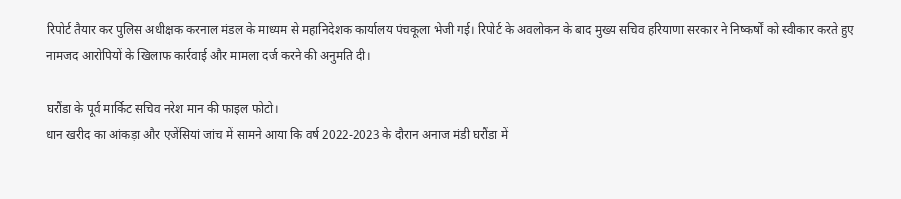रिपोर्ट तैयार कर पुलिस अधीक्षक करनाल मंडल के माध्यम से महानिदेशक कार्यालय पंचकूला भेजी गई। रिपोर्ट के अवलोकन के बाद मुख्य सचिव हरियाणा सरकार ने निष्कर्षों को स्वीकार करते हुए नामजद आरोपियों के खिलाफ कार्रवाई और मामला दर्ज करने की अनुमति दी।

घरौंडा के पूर्व मार्किट सचिव नरेश मान की फाइल फोटो।
धान खरीद का आंकड़ा और एजेंसियां जांच में सामने आया कि वर्ष 2022-2023 के दौरान अनाज मंडी घरौंडा में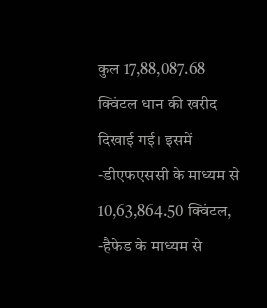कुल 17,88,087.68 क्विंटल धान की खरीद दिखाई गई। इसमें -डीएफएससी के माध्यम से 10,63,864.50 क्विंटल, -हैफेड के माध्यम से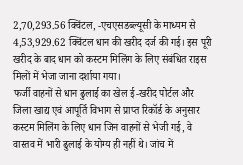2,70,293.56 क्विंटल, -एचएसडब्ल्यूसी के माध्यम से 4,53,929.62 क्विंटल धान की खरीद दर्ज की गई। इस पूरी खरीद के बाद धान को कस्टम मिलिंग के लिए संबंधित राइस मिलों में भेजा जाना दर्शाया गया।
फर्जी वाहनों से धान ढुलाई का खेल ई-खरीद पोर्टल और जिला खाद्य एवं आपूर्ति विभाग से प्राप्त रिकॉर्ड के अनुसार कस्टम मिलिंग के लिए धान जिन वाहनों से भेजी गई, वे वास्तव में भारी ढुलाई के योग्य ही नहीं थे। जांच में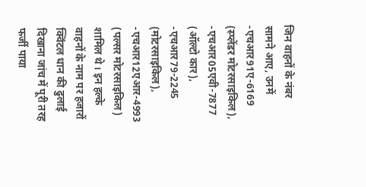जिन वाहनों के नंबर सामने आए, उनमें -एचआर91ए-6169 (स्प्लेंडर मोटरसाइकिल), -एचआर05एवी-7877 (ऑल्टो कार), -एचआर79-2245 (मोटरसाइकिल), -एचआर12एआर-4993 (पल्सर मोटरसाइकिल) शामिल थे। इन हल्के वाहनों के नाम पर हजारों क्विंटल धान की ढुलाई दिखाना जांच में पूरी तरह फर्जी पाया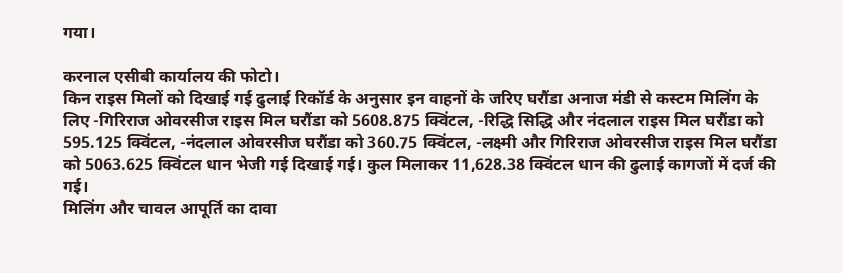गया।

करनाल एसीबी कार्यालय की फोटो।
किन राइस मिलों को दिखाई गई ढुलाई रिकॉर्ड के अनुसार इन वाहनों के जरिए घरौंडा अनाज मंडी से कस्टम मिलिंग के लिए -गिरिराज ओवरसीज राइस मिल घरौंडा को 5608.875 क्विंटल, -रिद्धि सिद्धि और नंदलाल राइस मिल घरौंडा को 595.125 क्विंटल, -नंदलाल ओवरसीज घरौंडा को 360.75 क्विंटल, -लक्ष्मी और गिरिराज ओवरसीज राइस मिल घरौंडा को 5063.625 क्विंटल धान भेजी गई दिखाई गई। कुल मिलाकर 11,628.38 क्विंटल धान की ढुलाई कागजों में दर्ज की गई।
मिलिंग और चावल आपूर्ति का दावा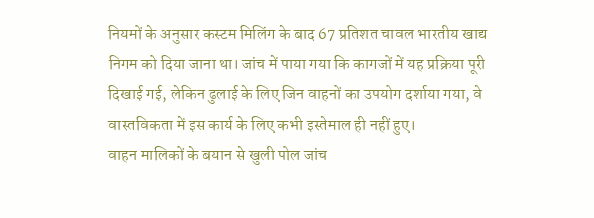नियमों के अनुसार कस्टम मिलिंग के बाद 67 प्रतिशत चावल भारतीय खाद्य निगम को दिया जाना था। जांच में पाया गया कि कागजों में यह प्रक्रिया पूरी दिखाई गई, लेकिन ढुलाई के लिए जिन वाहनों का उपयोग दर्शाया गया, वे वास्तविकता में इस कार्य के लिए कभी इस्तेमाल ही नहीं हुए।
वाहन मालिकों के बयान से खुली पोल जांच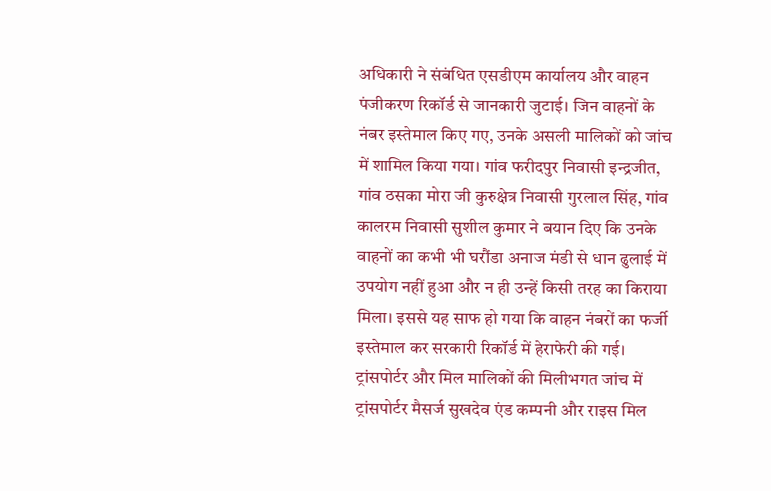अधिकारी ने संबंधित एसडीएम कार्यालय और वाहन पंजीकरण रिकॉर्ड से जानकारी जुटाई। जिन वाहनों के नंबर इस्तेमाल किए गए, उनके असली मालिकों को जांच में शामिल किया गया। गांव फरीदपुर निवासी इन्द्रजीत, गांव ठसका मोरा जी कुरुक्षेत्र निवासी गुरलाल सिंह, गांव कालरम निवासी सुशील कुमार ने बयान दिए कि उनके वाहनों का कभी भी घरौंडा अनाज मंडी से धान ढुलाई में उपयोग नहीं हुआ और न ही उन्हें किसी तरह का किराया मिला। इससे यह साफ हो गया कि वाहन नंबरों का फर्जी इस्तेमाल कर सरकारी रिकॉर्ड में हेराफेरी की गई।
ट्रांसपोर्टर और मिल मालिकों की मिलीभगत जांच में ट्रांसपोर्टर मैसर्ज सुखदेव एंड कम्पनी और राइस मिल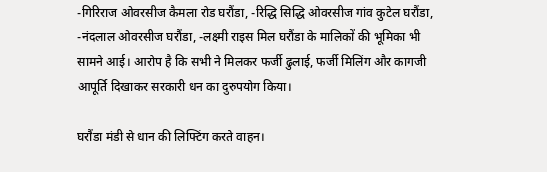-गिरिराज ओवरसीज कैमला रोड घरौंडा, -रिद्धि सिद्धि ओवरसीज गांव कुटेल घरौंडा, -नंदलाल ओवरसीज घरौंडा, -लक्ष्मी राइस मिल घरौंडा के मालिकों की भूमिका भी सामने आई। आरोप है कि सभी ने मिलकर फर्जी ढुलाई, फर्जी मिलिंग और कागजी आपूर्ति दिखाकर सरकारी धन का दुरुपयोग किया।

घरौंडा मंडी से धान की लिफ्टिंग करते वाहन।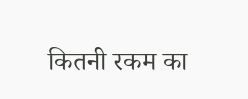कितनी रकम का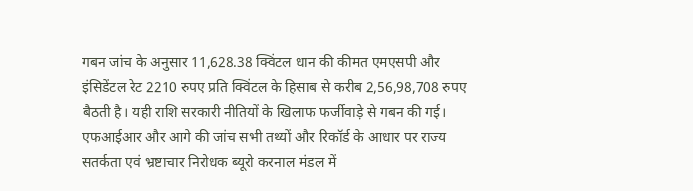गबन जांच के अनुसार 11,628.38 क्विंटल धान की कीमत एमएसपी और इंसिडेंटल रेट 2210 रुपए प्रति क्विंटल के हिसाब से करीब 2,56,98,708 रुपए बैठती है। यही राशि सरकारी नीतियों के खिलाफ फर्जीवाड़े से गबन की गई।
एफआईआर और आगे की जांच सभी तथ्यों और रिकॉर्ड के आधार पर राज्य सतर्कता एवं भ्रष्टाचार निरोधक ब्यूरो करनाल मंडल में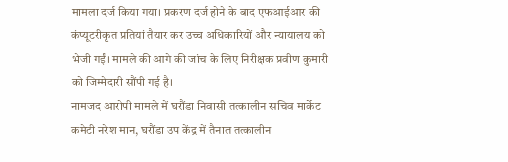मामला दर्ज किया गया। प्रकरण दर्ज होने के बाद एफआईआर की कंप्यूटरीकृत प्रतियां तैयार कर उच्च अधिकारियों और न्यायालय को भेजी गईं। मामले की आगे की जांच के लिए निरीक्षक प्रवीण कुमारी को जिम्मेदारी सौंपी गई है।
नामजद आरोपी मामले में घरौंडा निवासी तत्कालीन सचिव मार्केट कमेटी नरेश मान, घरौंडा उप केंद्र में तैनात तत्कालीन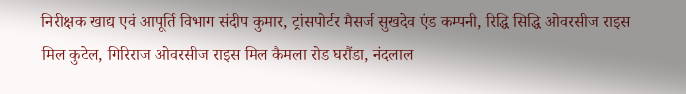निरीक्षक खाद्य एवं आपूर्ति विभाग संदीप कुमार, ट्रांसपोर्टर मैसर्ज सुखदेव एंड कम्पनी, रिद्धि सिद्धि ओवरसीज राइस मिल कुटेल, गिरिराज ओवरसीज राइस मिल कैमला रोड घरौंडा, नंदलाल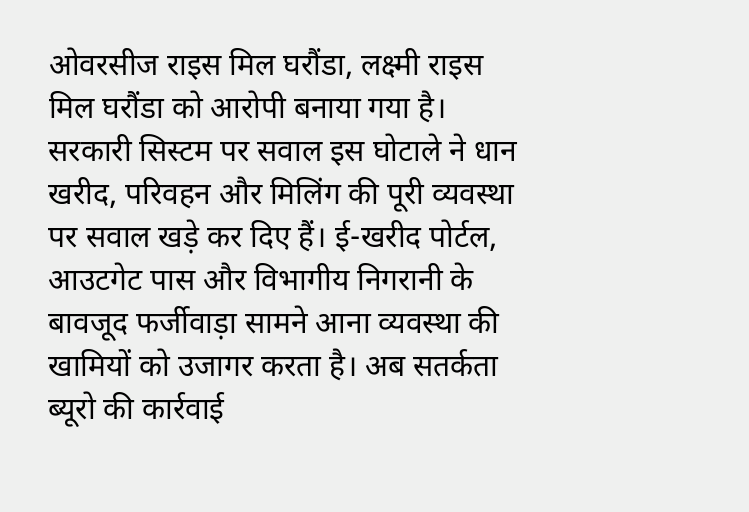ओवरसीज राइस मिल घरौंडा, लक्ष्मी राइस मिल घरौंडा को आरोपी बनाया गया है।
सरकारी सिस्टम पर सवाल इस घोटाले ने धान खरीद, परिवहन और मिलिंग की पूरी व्यवस्था पर सवाल खड़े कर दिए हैं। ई-खरीद पोर्टल, आउटगेट पास और विभागीय निगरानी के बावजूद फर्जीवाड़ा सामने आना व्यवस्था की खामियों को उजागर करता है। अब सतर्कता ब्यूरो की कार्रवाई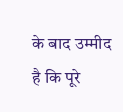के बाद उम्मीद है कि पूरे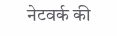नेटवर्क की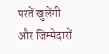परतें खुलेंगी और जिम्मेदारों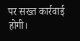पर सख्त कार्रवाई होगी।